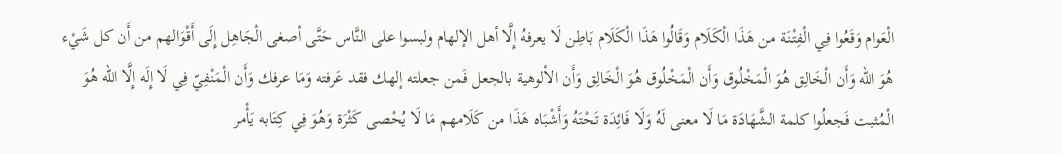الْعَوام وَقَعُوا فِي الْفِتْنَة من هَذَا الْكَلَام وَقَالُوا هَذَا الْكَلَام بَاطِن لَا يعرفهُ إِلَّا أهل الإلهام ولبسوا على النَّاس حَتَّى أصغى الْجَاهِل إِلَى أَقْوَالهم من أَن كل شَيْء هُوَ الله وَأَن الْخَالِق هُوَ الْمَخْلُوق وَأَن الْمَخْلُوق هُوَ الْخَالِق وَأَن الألوهية بالجعل فَمن جعلته إلهك فقد عَرفته وَمَا عرفك وَأَن الْمَنْفِيّ فِي لَا إِلَه إِلَّا الله هُوَ الْمُثبت فَجعلُوا كلمة الشَّهَادَة مَا لَا معنى لَهُ وَلَا فَائِدَة تَحْتَهُ وَأَشْبَاه هَذَا من كَلَامهم مَا لَا يُحْصى كَثْرَة وَهُوَ فِي كِتَابه يَأْمر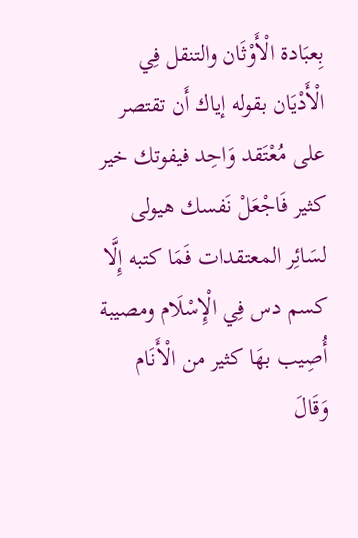بِعبَادة الْأَوْثَان والتنقل فِي الْأَدْيَان بقوله إياك أَن تقتصر على مُعْتَقد وَاحِد فيفوتك خير كثير فَاجْعَلْ نَفسك هيولى لسَائِر المعتقدات فَمَا كتبه إِلَّا كسم دس فِي الْإِسْلَام ومصيبة أُصِيب بهَا كثير من الْأَنَام وَقَالَ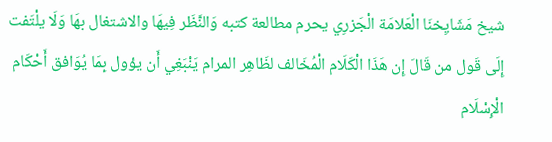شيخ مَشَايِخنَا الْعَلامَة الْجَزرِي يحرم مطالعة كتبه وَالنَّظَر فِيهَا والاشتغال بهَا وَلَا يلْتَفت إِلَى قَول من قَالَ إِن هَذَا الْكَلَام الْمُخَالف لظَاهِر المرام يَنْبَغِي أَن يؤول بِمَا يُوَافق أَحْكَام الْإِسْلَام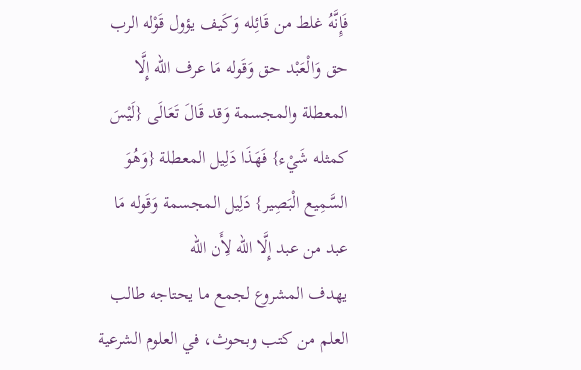فَإِنَّهُ غلط من قَائِله وَكَيف يؤول قَوْله الرب حق وَالْعَبْد حق وَقَوله مَا عرف الله إِلَّا المعطلة والمجسمة وَقد قَالَ تَعَالَى {لَيْسَ كمثله شَيْء} فَهَذَا دَلِيل المعطلة {وَهُوَ السَّمِيع الْبَصِير} دَلِيل المجسمة وَقَوله مَا عبد من عبد إِلَّا الله لِأَن الله
يهدف المشروع لجمع ما يحتاجه طالب العلم من كتب وبحوث، في العلوم الشرعية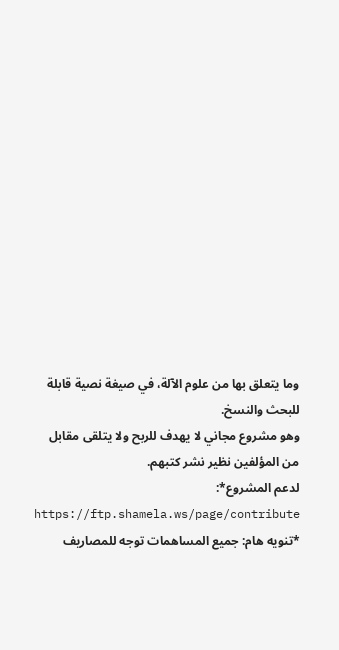وما يتعلق بها من علوم الآلة، في صيغة نصية قابلة للبحث والنسخ.
وهو مشروع مجاني لا يهدف للربح ولا يتلقى مقابل من المؤلفين نظير نشر كتبهم.
لدعم المشروع*: https://ftp.shamela.ws/page/contribute
*تنويه هام: جميع المساهمات توجه للمصاريف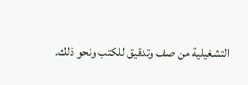التشغيلية من صف وتدقيق للكتب ونحو ذلك.